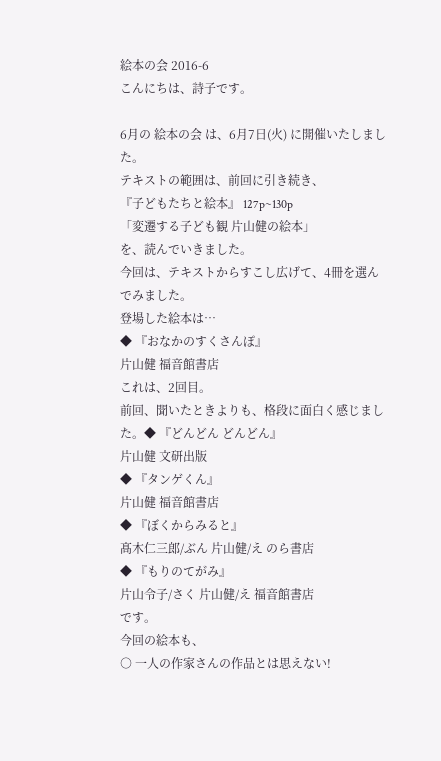絵本の会 2016-6
こんにちは、詩子です。

6月の 絵本の会 は、6月7日(火) に開催いたしました。
テキストの範囲は、前回に引き続き、
『子どもたちと絵本』 127p~130p
「変遷する子ども観 片山健の絵本」
を、読んでいきました。
今回は、テキストからすこし広げて、4冊を選んでみました。
登場した絵本は…
◆ 『おなかのすくさんぽ』
片山健 福音館書店
これは、2回目。
前回、聞いたときよりも、格段に面白く感じました。◆ 『どんどん どんどん』
片山健 文研出版
◆ 『タンゲくん』
片山健 福音館書店
◆ 『ぼくからみると』
髙木仁三郎/ぶん 片山健/え のら書店
◆ 『もりのてがみ』
片山令子/さく 片山健/え 福音館書店
です。
今回の絵本も、
○ 一人の作家さんの作品とは思えない!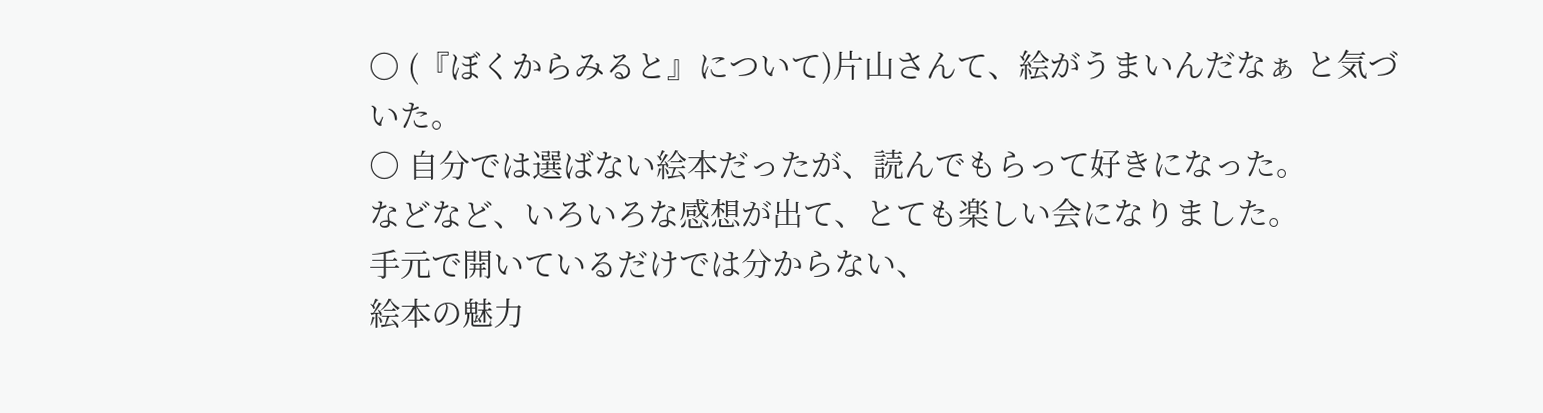○ (『ぼくからみると』について)片山さんて、絵がうまいんだなぁ と気づいた。
○ 自分では選ばない絵本だったが、読んでもらって好きになった。
などなど、いろいろな感想が出て、とても楽しい会になりました。
手元で開いているだけでは分からない、
絵本の魅力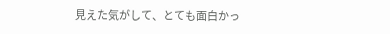見えた気がして、とても面白かっ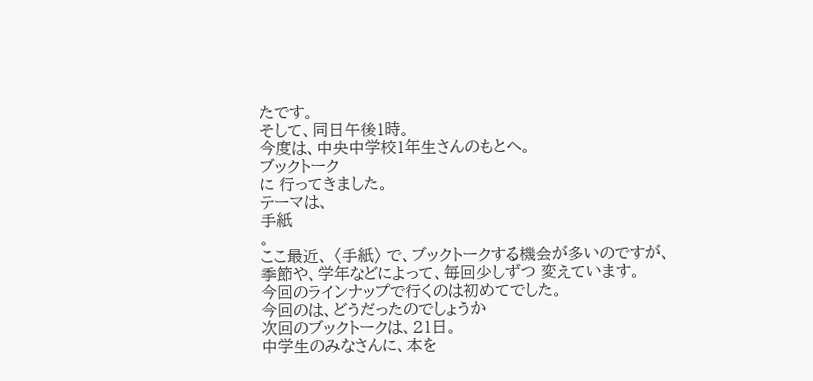たです。
そして、同日午後1時。
今度は、中央中学校1年生さんのもとへ。
ブックトーク
に 行ってきました。
テーマは、
手紙
。
ここ最近、 〈手紙〉 で、ブックトークする機会が多いのですが、
季節や、学年などによって、毎回少しずつ 変えています。
今回のラインナップで行くのは初めてでした。
今回のは、どうだったのでしょうか
次回のブックトークは、21日。
中学生のみなさんに、本を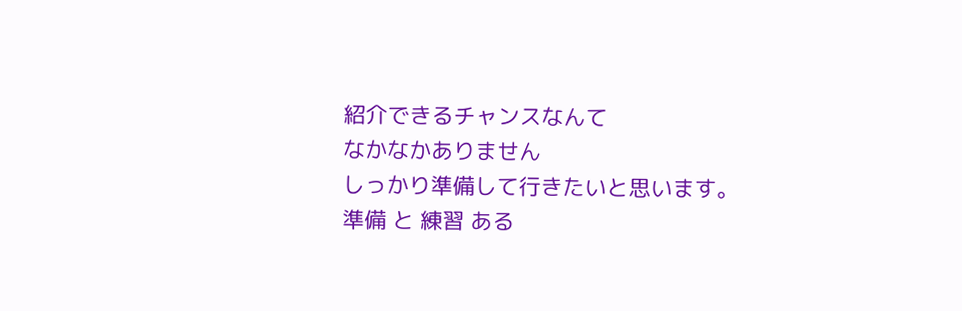紹介できるチャンスなんて
なかなかありません
しっかり準備して行きたいと思います。
準備 と 練習 ある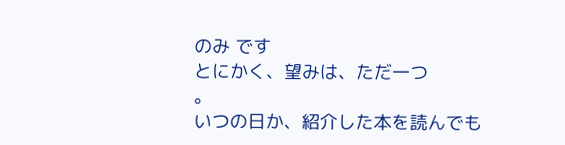のみ です
とにかく、望みは、ただ一つ
。
いつの日か、紹介した本を読んでも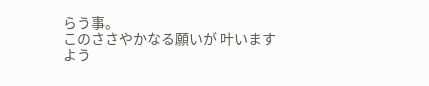らう事。
このささやかなる願いが 叶いますよう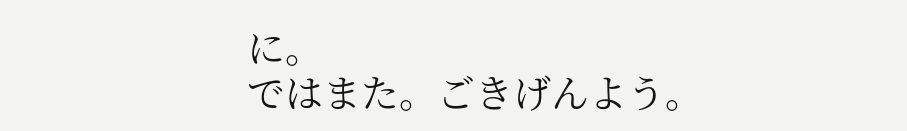に。
ではまた。ごきげんよう。